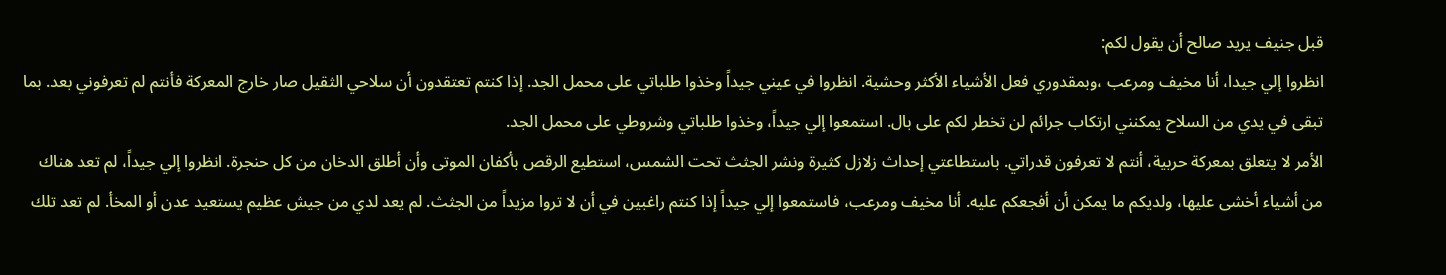قبل جنيف يريد صالح أن يقول لكم:
انظروا إلي جيدا، أنا مخيف ومرعب ،وبمقدوري فعل الأشياء الأكثر وحشية. انظروا في عيني جيداً وخذوا طلباتي على محمل الجد. إذا كنتم تعتقدون أن سلاحي الثقيل صار خارج المعركة فأنتم لم تعرفوني بعد. بما تبقى في يدي من السلاح يمكنني ارتكاب جرائم لن تخطر لكم على بال. استمعوا إلي جيداً، وخذوا طلباتي وشروطي على محمل الجد.
الأمر لا يتعلق بمعركة حربية، أنتم لا تعرفون قدراتي. باستطاعتي إحداث زلازل كثيرة ونشر الجثث تحت الشمس، استطيع الرقص بأكفان الموتى وأن أطلق الدخان من كل حنجرة. انظروا إلي جيداً، لم تعد هناك من أشياء أخشى عليها، ولديكم ما يمكن أن أفجعكم عليه. أنا مخيف ومرعب، فاستمعوا إلي جيداً إذا كنتم راغبين في أن لا تروا مزيداً من الجثث. لم يعد لدي من جيش عظيم يستعيد عدن أو المخأ. لم تعد تلك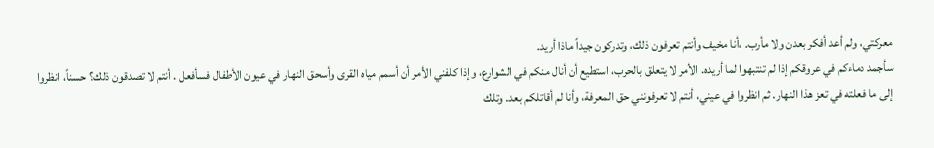معركتي، ولم أعد أفكر بعدن ولا مأرب. ،أنا مخيف وأنتم تعرفون ذلك، وتدركون جيداً ماذا أريد.
سأجمد دماءكم في عروقكم إذا لم تنتبهوا لما أريده. الأمر لا يتعلق بالحرب، استطيع أن أنال منكم في الشوارع، وإذا كلفني الأمر أن أسمم مياه القرى وأسحق النهار في عيون الأطفال فسأفعل . أنتم لا تصدقون ذلك؟ حسناً، انظروا إلى ما فعلته في تعز هذا النهار. ثم انظروا في عيني، أنتم لا تعرفونني حق المعرفة، وأنا لم أقاتلكم بعد. وتلك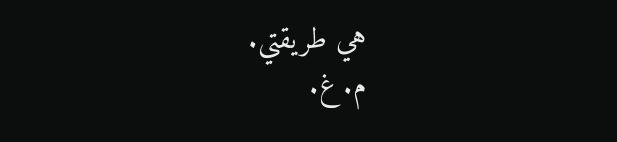هي طريقتي.
م. غ.